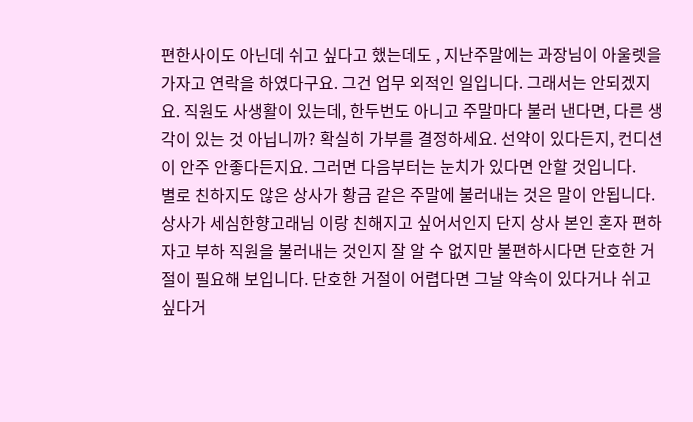편한사이도 아닌데 쉬고 싶다고 했는데도 , 지난주말에는 과장님이 아울렛을 가자고 연락을 하였다구요. 그건 업무 외적인 일입니다. 그래서는 안되겠지요. 직원도 사생활이 있는데, 한두번도 아니고 주말마다 불러 낸다면, 다른 생각이 있는 것 아닙니까? 확실히 가부를 결정하세요. 선약이 있다든지, 컨디션이 안주 안좋다든지요. 그러면 다음부터는 눈치가 있다면 안할 것입니다.
별로 친하지도 않은 상사가 황금 같은 주말에 불러내는 것은 말이 안됩니다. 상사가 세심한향고래님 이랑 친해지고 싶어서인지 단지 상사 본인 혼자 편하자고 부하 직원을 불러내는 것인지 잘 알 수 없지만 불편하시다면 단호한 거절이 필요해 보입니다. 단호한 거절이 어렵다면 그날 약속이 있다거나 쉬고 싶다거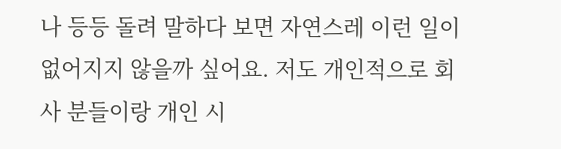나 등등 돌려 말하다 보면 자연스레 이런 일이 없어지지 않을까 싶어요. 저도 개인적으로 회사 분들이랑 개인 시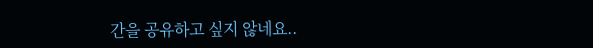간을 공유하고 싶지 않네요..